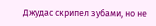Джудас скрипел зубами, но не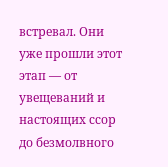встревал. Они уже прошли этот этап — от увещеваний и настоящих ссор до безмолвного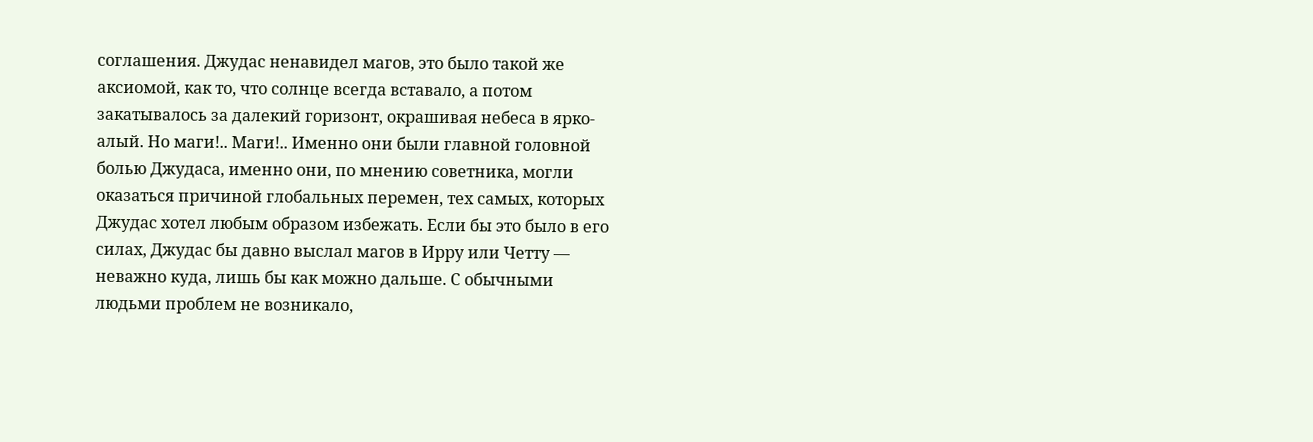соглашения. Джудас ненавидел магов, это было такой же аксиомой, как то, что солнце всегда вставало, а потом закатывалось за далекий горизонт, окрашивая небеса в ярко-алый. Но маги!.. Маги!.. Именно они были главной головной болью Джудаса, именно они, по мнению советника, могли оказаться причиной глобальных перемен, тех самых, которых Джудас хотел любым образом избежать. Если бы это было в его силах, Джудас бы давно выслал магов в Ирру или Четту — неважно куда, лишь бы как можно дальше. С обычными людьми проблем не возникало,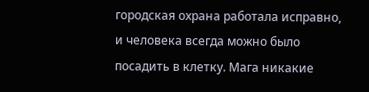городская охрана работала исправно, и человека всегда можно было посадить в клетку. Мага никакие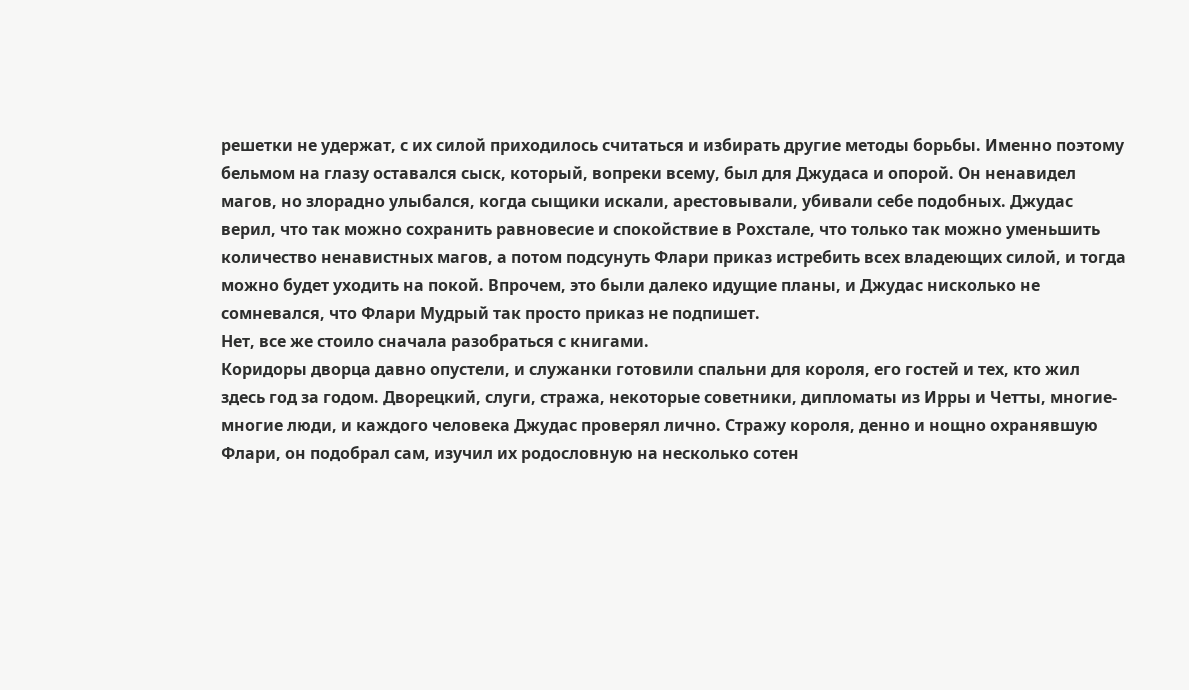решетки не удержат, с их силой приходилось считаться и избирать другие методы борьбы. Именно поэтому бельмом на глазу оставался сыск, который, вопреки всему, был для Джудаса и опорой. Он ненавидел магов, но злорадно улыбался, когда сыщики искали, арестовывали, убивали себе подобных. Джудас верил, что так можно сохранить равновесие и спокойствие в Рохстале, что только так можно уменьшить количество ненавистных магов, а потом подсунуть Флари приказ истребить всех владеющих силой, и тогда можно будет уходить на покой. Впрочем, это были далеко идущие планы, и Джудас нисколько не сомневался, что Флари Мудрый так просто приказ не подпишет.
Нет, все же стоило сначала разобраться с книгами.
Коридоры дворца давно опустели, и служанки готовили спальни для короля, его гостей и тех, кто жил здесь год за годом. Дворецкий, слуги, стража, некоторые советники, дипломаты из Ирры и Четты, многие-многие люди, и каждого человека Джудас проверял лично. Стражу короля, денно и нощно охранявшую Флари, он подобрал сам, изучил их родословную на несколько сотен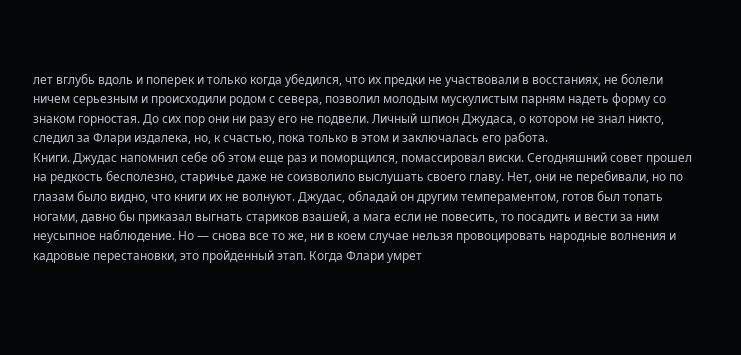лет вглубь вдоль и поперек и только когда убедился, что их предки не участвовали в восстаниях, не болели ничем серьезным и происходили родом с севера, позволил молодым мускулистым парням надеть форму со знаком горностая. До сих пор они ни разу его не подвели. Личный шпион Джудаса, о котором не знал никто, следил за Флари издалека, но, к счастью, пока только в этом и заключалась его работа.
Книги. Джудас напомнил себе об этом еще раз и поморщился, помассировал виски. Сегодняшний совет прошел на редкость бесполезно, старичье даже не соизволило выслушать своего главу. Нет, они не перебивали, но по глазам было видно, что книги их не волнуют. Джудас, обладай он другим темпераментом, готов был топать ногами, давно бы приказал выгнать стариков взашей, а мага если не повесить, то посадить и вести за ним неусыпное наблюдение. Но — снова все то же, ни в коем случае нельзя провоцировать народные волнения и кадровые перестановки, это пройденный этап. Когда Флари умрет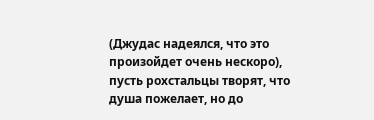(Джудас надеялся, что это произойдет очень нескоро), пусть рохстальцы творят, что душа пожелает, но до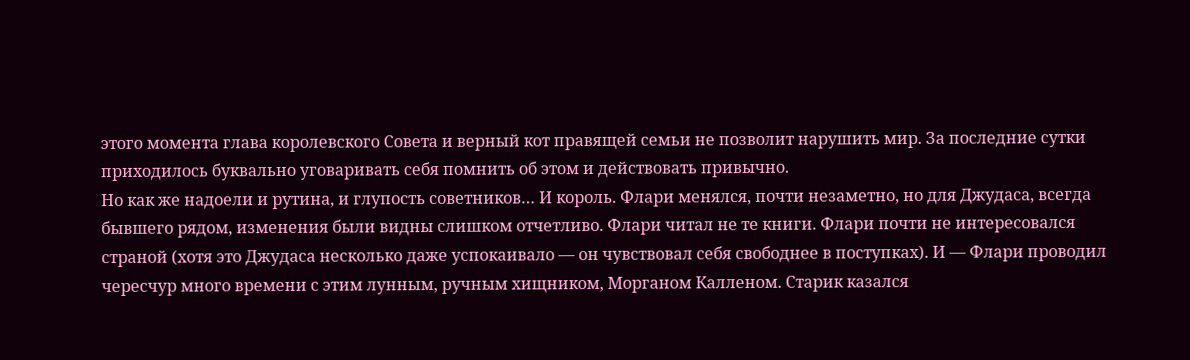этого момента глава королевского Совета и верный кот правящей семьи не позволит нарушить мир. За последние сутки приходилось буквально уговаривать себя помнить об этом и действовать привычно.
Но как же надоели и рутина, и глупость советников… И король. Флари менялся, почти незаметно, но для Джудаса, всегда бывшего рядом, изменения были видны слишком отчетливо. Флари читал не те книги. Флари почти не интересовался страной (хотя это Джудаса несколько даже успокаивало — он чувствовал себя свободнее в поступках). И — Флари проводил чересчур много времени с этим лунным, ручным хищником, Морганом Калленом. Старик казался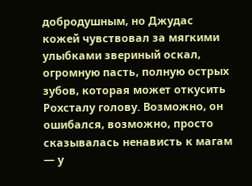добродушным, но Джудас кожей чувствовал за мягкими улыбками звериный оскал, огромную пасть, полную острых зубов, которая может откусить Рохсталу голову. Возможно, он ошибался, возможно, просто сказывалась ненависть к магам — у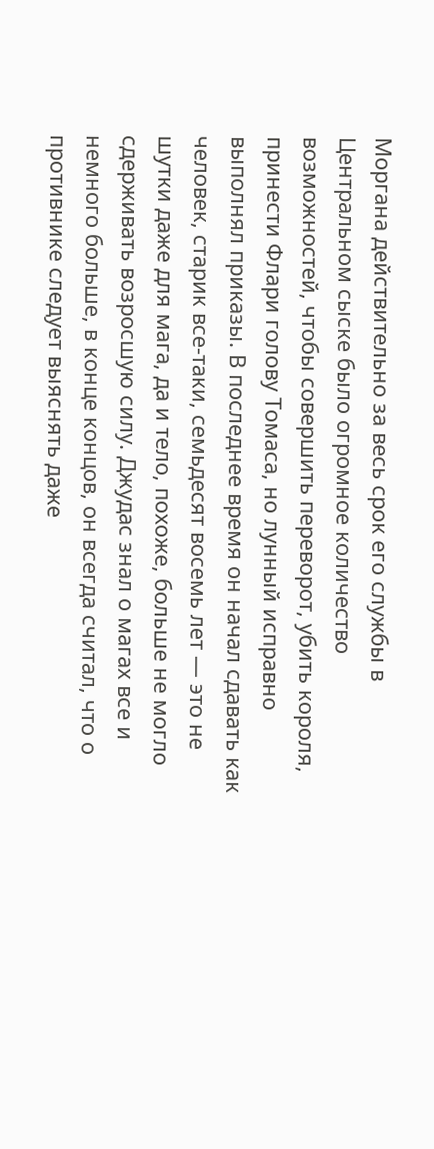Моргана действительно за весь срок его службы в Центральном сыске было огромное количество возможностей, чтобы совершить переворот, убить короля, принести Флари голову Томаса, но лунный исправно выполнял приказы. В последнее время он начал сдавать как человек, старик все-таки, семьдесят восемь лет — это не шутки даже для мага, да и тело, похоже, больше не могло сдерживать возросшую силу. Джудас знал о магах все и немного больше, в конце концов, он всегда считал, что о противнике следует выяснять даже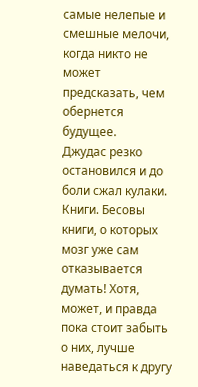самые нелепые и смешные мелочи, когда никто не может предсказать, чем обернется будущее.
Джудас резко остановился и до боли сжал кулаки. Книги. Бесовы книги, о которых мозг уже сам отказывается думать! Хотя, может, и правда пока стоит забыть о них, лучше наведаться к другу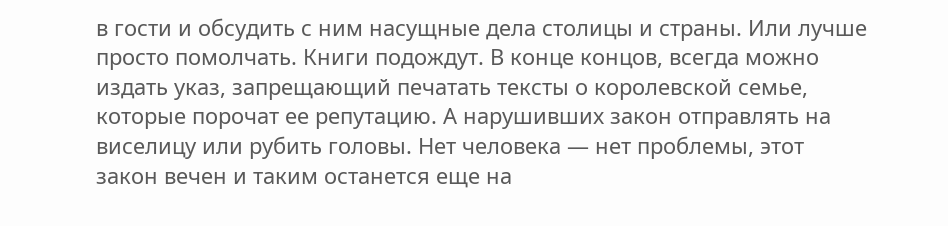в гости и обсудить с ним насущные дела столицы и страны. Или лучше просто помолчать. Книги подождут. В конце концов, всегда можно издать указ, запрещающий печатать тексты о королевской семье, которые порочат ее репутацию. А нарушивших закон отправлять на виселицу или рубить головы. Нет человека — нет проблемы, этот закон вечен и таким останется еще на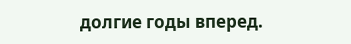долгие годы вперед.